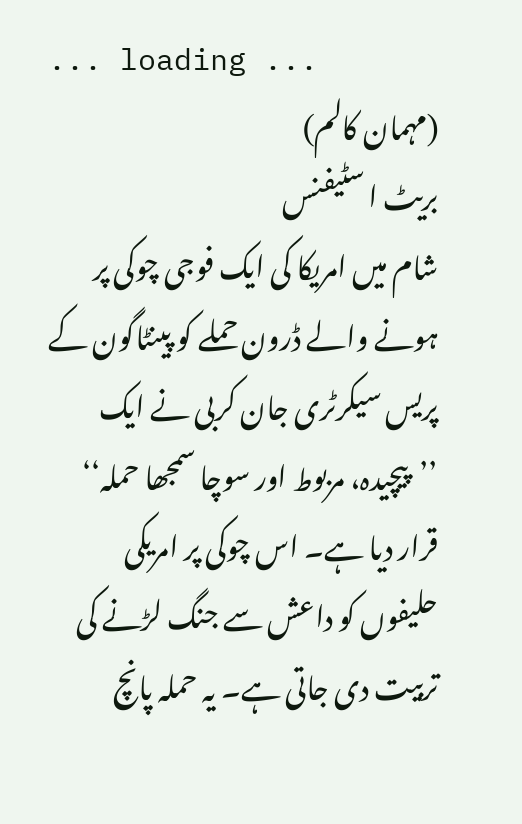... loading ...
(مہمان کالم)
بریٹ ا سٹیفنس
شام میں امریکا کی ایک فوجی چوکی پر ہونے والے ڈرون حملے کو پینٹاگون کے پریس سیکرٹری جان کربی نے ایک ’’پیچیدہ، مربوط اور سوچا سمجھا حملہ‘‘ قرار دیا ہے۔ اس چوکی پر امریکی حلیفوں کو داعش سے جنگ لڑنے کی تربیت دی جاتی ہے۔ یہ حملہ پانچ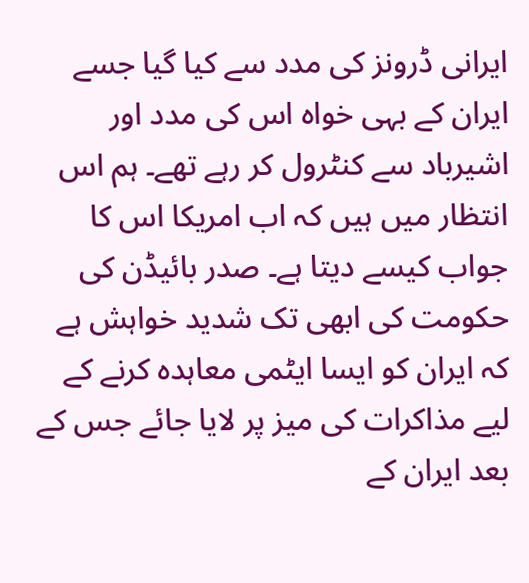ایرانی ڈرونز کی مدد سے کیا گیا جسے ایران کے بہی خواہ اس کی مدد اور اشیرباد سے کنٹرول کر رہے تھے۔ ہم اس انتظار میں ہیں کہ اب امریکا اس کا جواب کیسے دیتا ہے۔ صدر بائیڈن کی حکومت کی ابھی تک شدید خواہش ہے کہ ایران کو ایسا ایٹمی معاہدہ کرنے کے لیے مذاکرات کی میز پر لایا جائے جس کے بعد ایران کے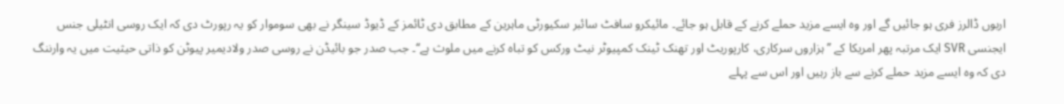اربوں ڈالرز فری ہو جائیں گے اور وہ ایسے مزید حملے کرنے کے قابل ہو جائے۔ مائیکرو سافٹ سائبر سکیورٹی ماہرین کے مطابق دی ٹائمز کے ڈیوڈ سینگر نے بھی سوموار کو یہ رپورٹ دی کہ ایک روسی انٹیلی جنس ایجنسی SVR ایک مرتبہ پھر امریکا کے ’’ہزاروں سرکاری، کارپوریٹ اور تھنک ٹینک کمپیوٹر نیٹ ورکس کو تباہ کرنے میں ملوث ہے‘‘۔ جب صدر جو بائیڈن نے روسی صدر ولادیمیر پیوٹن کو ذاتی حیثیت میں یہ وارننگ دی کہ وہ ایسے مزید حملے کرنے سے باز رہیں اور اس سے پہلے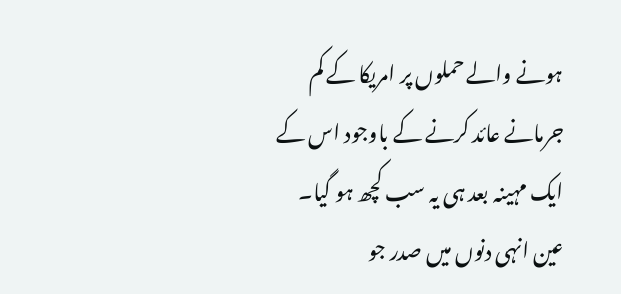ہونے والے حملوں پر امریکا کے کم جرمانے عائد کرنے کے باوجود اس کے ایک مہینہ بعد ہی یہ سب کچھ ہو گیا۔ عین انہی دنوں میں صدر جو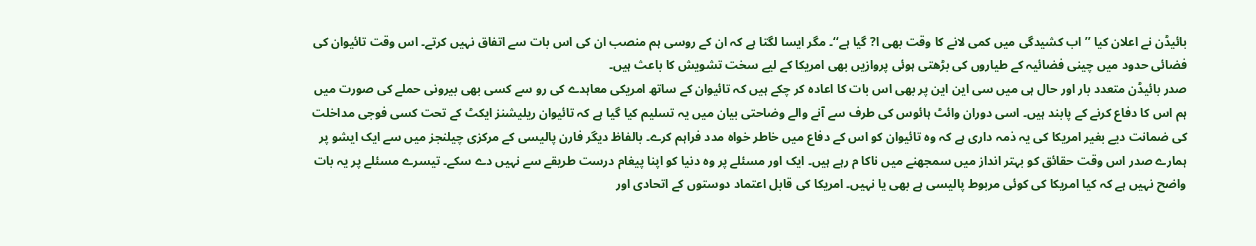بائیڈن نے اعلان کیا ’’اب کشیدگی میں کمی لانے کا وقت بھی ا? گیا ہے‘‘۔ مگر ایسا لگتا ہے کہ ان کے روسی ہم منصب ان کی اس بات سے اتفاق نہیں کرتے۔ اس وقت تائیوان کی فضائی حدود میں چینی فضائیہ کے طیاروں کی بڑھتی ہوئی پروازیں بھی امریکا کے لیے سخت تشویش کا باعث ہیں۔
صدر بائیڈن متعدد بار اور حال ہی میں سی این این پر بھی اس بات کا اعادہ کر چکے ہیں کہ تائیوان کے ساتھ امریکی معاہدے کی رو سے کسی بھی بیرونی حملے کی صورت میں ہم اس کا دفاع کرنے کے پابند ہیں۔ اسی دوران وائٹ ہائوس کی طرف سے آنے والے وضاحتی بیان میں یہ تسلیم کیا گیا ہے کہ تائیوان ریلیشنز ایکٹ کے تحت کسی فوجی مداخلت کی ضمانت دیے بغیر امریکا کی یہ ذمہ داری ہے کہ وہ تائیوان کو اس کے دفاع میں خاطر خواہ مدد فراہم کرے۔ بالفاظ دیگر فارن پالیسی کے مرکزی چیلنجز میں سے ایک ایشو پر ہمارے صدر اس وقت حقائق کو بہتر انداز میں سمجھنے میں ناکا م رہے ہیں۔ ایک اور مسئلے پر وہ دنیا کو اپنا پیغام درست طریقے سے نہیں دے سکے۔ تیسرے مسئلے پر یہ بات واضح نہیں ہے کہ کیا امریکا کی کوئی مربوط پالیسی ہے بھی یا نہیں۔ امریکا کی قابل اعتماد دوستوں کے اتحادی اور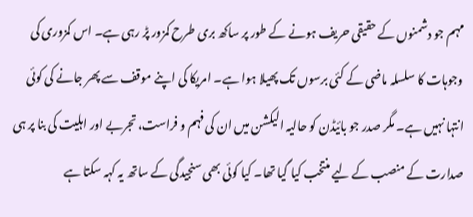مہم جو دشمنوں کے حقیقی حریف ہونے کے طور پر ساکھ بری طرح کمزور پڑ رہی ہے۔ اس کمزوری کی وجوہات کا سلسلہ ماضی کے کئی برسوں تک پھیلا ہوا ہے۔ امریکا کی اپنے موقف سے پھر جانے کی کوئی انتہا نہیں ہے۔ مگر صدر جو بائیڈن کو حالیہ الیکشن میں ان کی فہم و فراست، تجربے اور اہلیت کی بنا پر ہی صدارت کے منصب کے لیے منتخب کیا گیا تھا۔ کیا کوئی بھی سنجیدگی کے ساتھ یہ کہہ سکتا ہے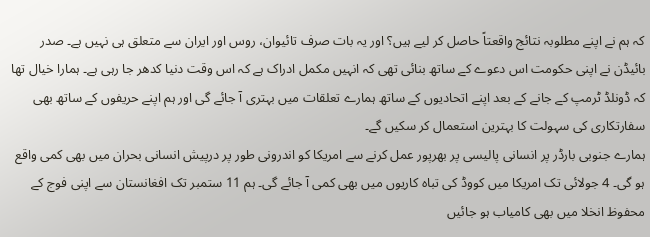کہ ہم نے اپنے مطلوبہ نتائج واقعتاً حاصل کر لیے ہیں؟ اور یہ بات صرف تائیوان، روس اور ایران سے متعلق ہی نہیں ہے۔ صدر بائیڈن نے اپنی حکومت اس دعوے کے ساتھ بنائی تھی کہ انہیں مکمل ادراک ہے کہ اس وقت دنیا کدھر جا رہی ہے۔ ہمارا خیال تھا کہ ڈونلڈ ٹرمپ کے جانے کے بعد اپنے اتحادیوں کے ساتھ ہمارے تعلقات میں بہتری آ جائے گی اور ہم اپنے حریفوں کے ساتھ بھی سفارتکاری کی سہولت کا بہترین استعمال کر سکیں گے۔
ہمارے جنوبی بارڈر پر انسانی پالیسی پر بھرپور عمل کرنے سے امریکا کو اندرونی طور پر درپیش انسانی بحران میں بھی کمی واقع ہو گی۔ 4 جولائی تک امریکا میں کووڈ کی تباہ کاریوں میں بھی کمی آ جائے گی۔ ہم 11 ستمبر تک افغانستان سے اپنی فوج کے محفوظ انخلا میں بھی کامیاب ہو جائیں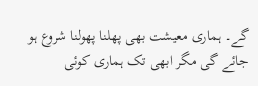گے۔ ہماری معیشت بھی پھلنا پھولنا شروع ہو جائے گی مگر ابھی تک ہماری کوئی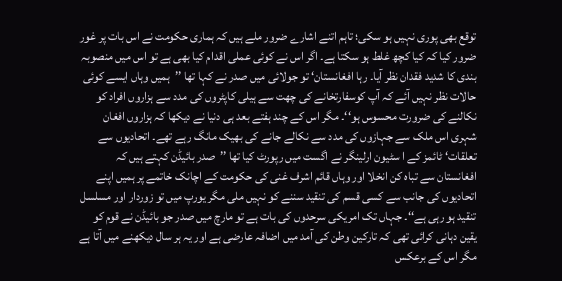توقع بھی پوری نہیں ہو سکی؛ تاہم اتنے اشارے ضرور ملے ہیں کہ ہماری حکومت نے اس بات پر غور ضرور کیا کہ کیا کچھ غلط ہو سکتا ہے۔ اگر اس نے کوئی عملی اقدام کیا بھی ہے تو اس میں منصوبہ بندی کا شدید فقدان نظر آیا۔ رہا افغانستان‘ تو جولائی میں صدر نے کہا تھا ’’ہمیں وہاں ایسے کوئی حالات نظر نہیں آئے کہ آپ کوسفارتخانے کی چھت سے ہیلی کاپٹروں کی مدد سے ہزاروں افراد کو نکالنے کی ضرورت محسوس ہو‘‘۔ مگر اس کے چند ہفتے بعد ہی دنیا نے دیکھا کہ ہزاروں افغان شہری اس ملک سے جہازوں کی مدد سے نکالے جانے کی بھیک مانگ رہے تھے۔ اتحادیوں سے تعلقات‘ ٹائمز کے ا سٹیون ارلینگر نے اگست میں رپورٹ کیا تھا ’’صدر بائیڈن کہتے ہیں کہ افغانستان سے تباہ کن انخلا اور وہاں قائم اشرف غنی کی حکومت کے اچانک خاتمے پر ہمیں اپنے اتحادیوں کی جانب سے کسی قسم کی تنقید سننے کو نہیں ملی مگر یورپ میں تو زوردار اور مسلسل تنقید ہو رہی ہے‘‘۔ جہاں تک امریکی سرحدوں کی بات ہے تو مارچ میں صدر جو بائیڈن نے قوم کو یقین دہانی کرائی تھی کہ تارکین وطن کی آمد میں اضافہ عارضی ہے اور یہ ہر سال دیکھنے میں آتا ہے مگر اس کے برعکس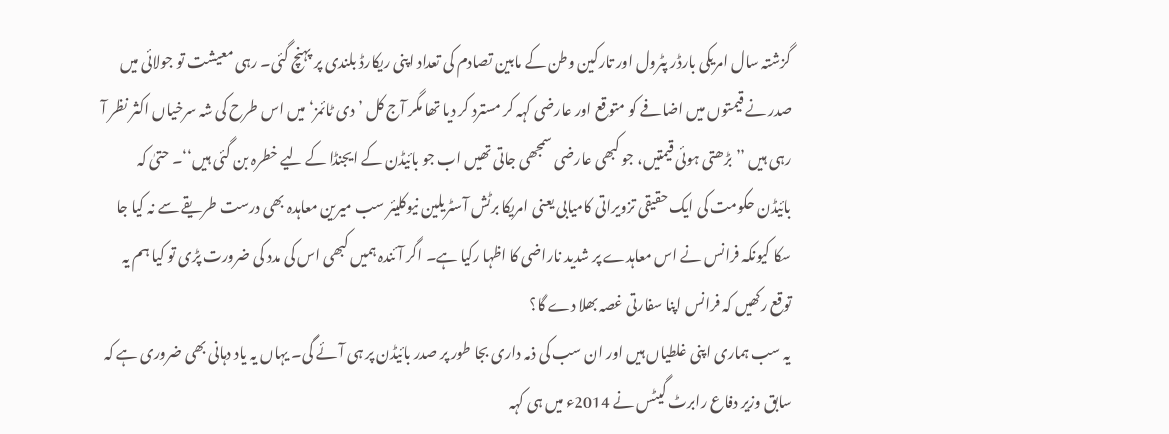گزشتہ سال امریکی بارڈر پٹرول اور تارکین وطن کے مابین تصادم کی تعداد اپنی ریکارڈ بلندی پر پہنچ گئی۔ رہی معیشت تو جولائی میں صدر نے قیمتوں میں اضافے کو متوقع اور عارضی کہہ کر مسترد کر دیا تھا مگر آج کل ’دی ٹائمز‘ میں اس طرح کی شہ سرخیاں اکثر نظر آ رہی ہیں ’’بڑھتی ہوئی قیمتیں، جو کبھی عارضی سمجھی جاتی تھیں اب جو بائیڈن کے ایجنڈا کے لیے خطرہ بن گئی ہیں‘‘۔ حتیٰ کہ بائیڈن حکومت کی ایک حقیقی تزویراتی کامیابی یعنی امریکا برٹش آسٹریلین نیوکلیئر سب میرین معاہدہ بھی درست طریقے سے نہ کیا جا سکا کیونکہ فرانس نے اس معاہدے پر شدید ناراضی کا اظہا رکیا ہے۔ اگر آئندہ ہمیں کبھی اس کی مدد کی ضرورت پڑی تو کیا ہم یہ توقع رکھیں کہ فرانس اپنا سفارتی غصہ بھلا دے گا؟
یہ سب ہماری اپنی غلطیاں ہیں اور ان سب کی ذمہ داری بجا طور پر صدر بائیڈن پر ہی آئے گی۔ یہاں یہ یاد دہانی بھی ضروری ہے کہ سابق وزیر دفاع رابرٹ گیٹس نے 2014ء میں ہی کہہ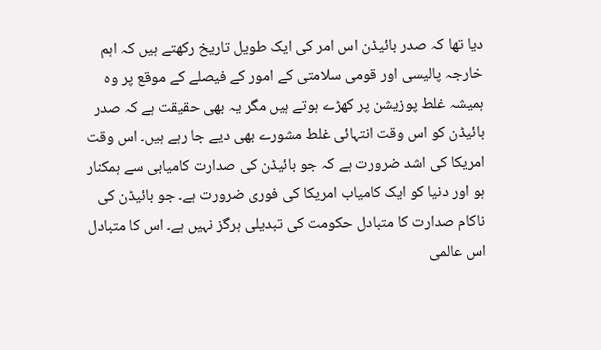دیا تھا کہ صدر بائیڈن اس امر کی ایک طویل تاریخ رکھتے ہیں کہ اہم خارجہ پالیسی اور قومی سلامتی کے امور کے فیصلے کے موقع پر وہ ہمیشہ غلط پوزیشن پر کھڑے ہوتے ہیں مگر یہ بھی حقیقت ہے کہ صدر بائیڈن کو اس وقت انتہائی غلط مشورے بھی دیے جا رہے ہیں۔ اس وقت امریکا کی اشد ضرورت ہے کہ جو بائیڈن کی صدارت کامیابی سے ہمکنار ہو اور دنیا کو ایک کامیاب امریکا کی فوری ضرورت ہے۔ جو بائیڈن کی ناکام صدارت کا متبادل حکومت کی تبدیلی ہرگز نہیں ہے۔ اس کا متبادل اس عالمی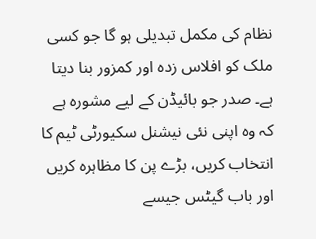نظام کی مکمل تبدیلی ہو گا جو کسی ملک کو افلاس زدہ اور کمزور بنا دیتا ہے۔ صدر جو بائیڈن کے لیے مشورہ ہے کہ وہ اپنی نئی نیشنل سکیورٹی ٹیم کا انتخاب کریں، بڑے پن کا مظاہرہ کریں اور باب گیٹس جیسے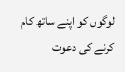لوگوں کو اپنے ساتھ کام کرنے کی دعوت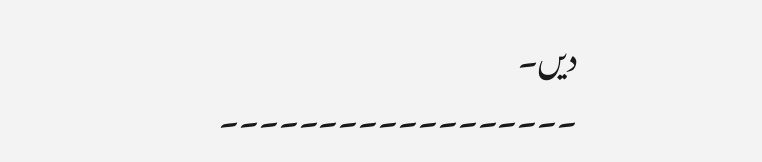دیں۔
۔۔۔۔۔۔۔۔۔۔۔۔۔۔۔۔۔۔